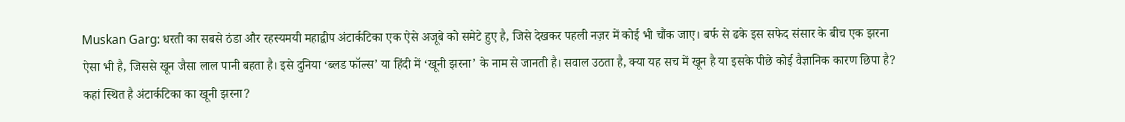Muskan Garg: धरती का सबसे ठंडा और रहस्यमयी महाद्वीप अंटार्कटिका एक ऐसे अजूबे को समेटे हुए है, जिसे देखकर पहली नज़र में कोई भी चौंक जाए। बर्फ से ढके इस सफेद संसार के बीच एक झरना ऐसा भी है, जिससे खून जैसा लाल पानी बहता है। इसे दुनिया ‘ब्लड फॉल्स’ या हिंदी में ‘खूनी झरना’ के नाम से जानती है। सवाल उठता है, क्या यह सच में खून है या इसके पीछे कोई वैज्ञानिक कारण छिपा है?
कहां स्थित है अंटार्कटिका का खूनी झरना?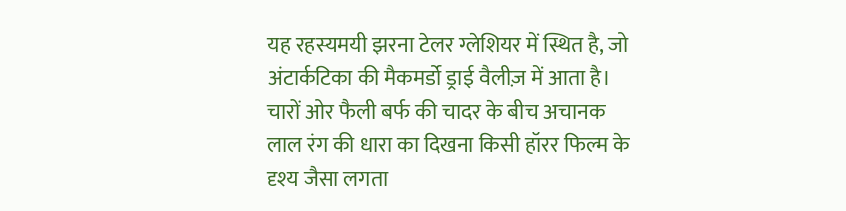यह रहस्यमयी झरना टेलर ग्लेशियर में स्थित है, जो अंटार्कटिका की मैकमर्डो ड्राई वैलीज़ में आता है। चारों ओर फैली बर्फ की चादर के बीच अचानक लाल रंग की धारा का दिखना किसी हॉरर फिल्म के दृश्य जैसा लगता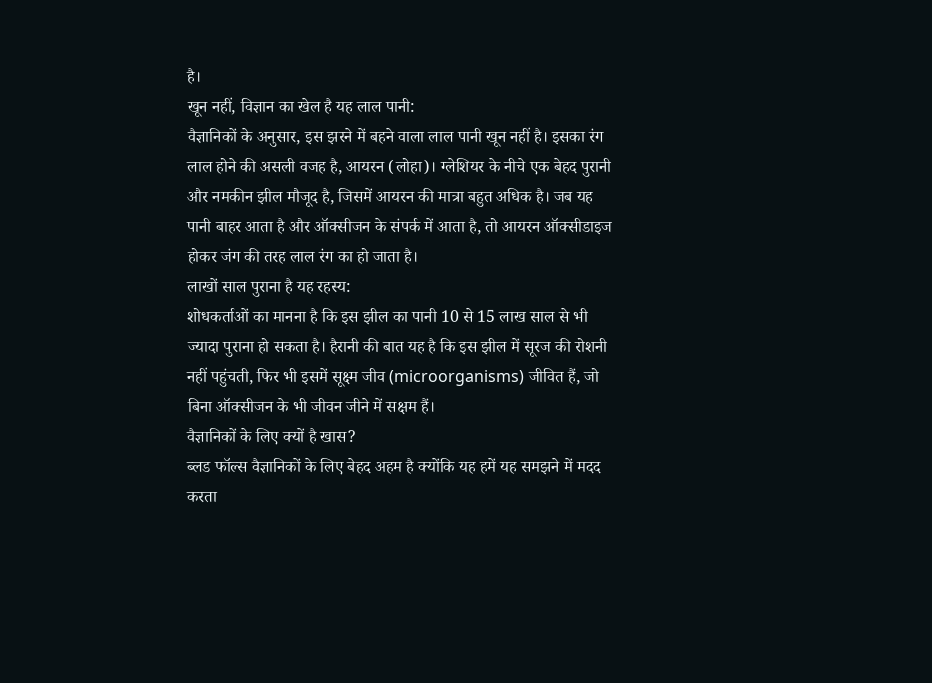है।
खून नहीं, विज्ञान का खेल है यह लाल पानी:
वैज्ञानिकों के अनुसार, इस झरने में बहने वाला लाल पानी खून नहीं है। इसका रंग लाल होने की असली वजह है, आयरन (लोहा)। ग्लेशियर के नीचे एक बेहद पुरानी और नमकीन झील मौजूद है, जिसमें आयरन की मात्रा बहुत अधिक है। जब यह पानी बाहर आता है और ऑक्सीजन के संपर्क में आता है, तो आयरन ऑक्सीडाइज होकर जंग की तरह लाल रंग का हो जाता है।
लाखों साल पुराना है यह रहस्य:
शोधकर्ताओं का मानना है कि इस झील का पानी 10 से 15 लाख साल से भी ज्यादा पुराना हो सकता है। हैरानी की बात यह है कि इस झील में सूरज की रोशनी नहीं पहुंचती, फिर भी इसमें सूक्ष्म जीव (microorganisms) जीवित हैं, जो बिना ऑक्सीजन के भी जीवन जीने में सक्षम हैं।
वैज्ञानिकों के लिए क्यों है खास?
ब्लड फॉल्स वैज्ञानिकों के लिए बेहद अहम है क्योंकि यह हमें यह समझने में मदद करता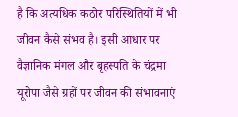है कि अत्यधिक कठोर परिस्थितियों में भी जीवन कैसे संभव है। इसी आधार पर वैज्ञानिक मंगल और बृहस्पति के चंद्रमा यूरोपा जैसे ग्रहों पर जीवन की संभावनाएं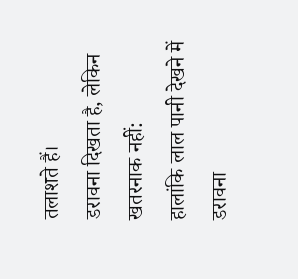तलाशते हैं।
डरावना दिखता है, लेकिन खतरनाक नहीं:
हालांकि लाल पानी देखने में डरावना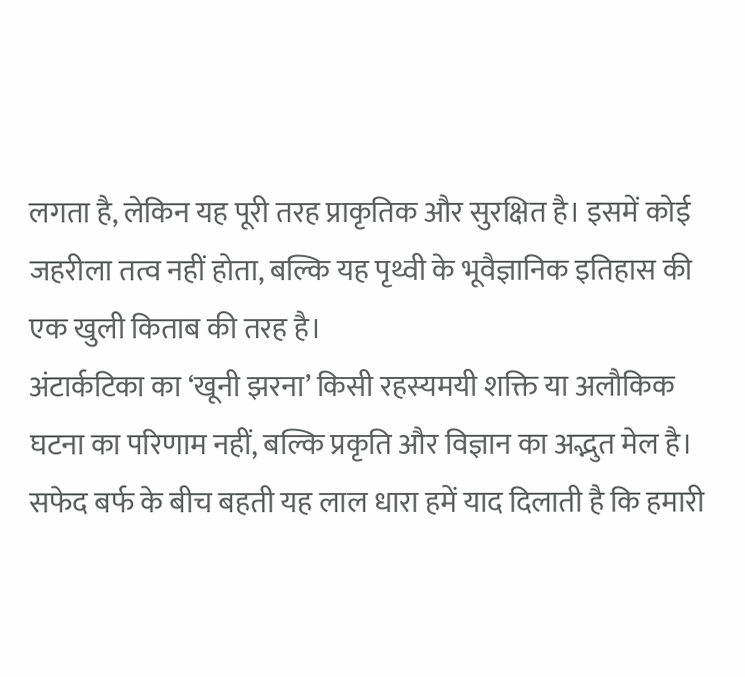लगता है, लेकिन यह पूरी तरह प्राकृतिक और सुरक्षित है। इसमें कोई जहरीला तत्व नहीं होता, बल्कि यह पृथ्वी के भूवैज्ञानिक इतिहास की एक खुली किताब की तरह है।
अंटार्कटिका का ‘खूनी झरना’ किसी रहस्यमयी शक्ति या अलौकिक घटना का परिणाम नहीं, बल्कि प्रकृति और विज्ञान का अद्भुत मेल है। सफेद बर्फ के बीच बहती यह लाल धारा हमें याद दिलाती है कि हमारी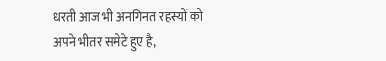धरती आज भी अनगिनत रहस्यों को अपने भीतर समेटे हुए है,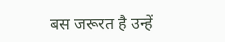बस जरूरत है उन्हें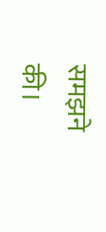समझने की।